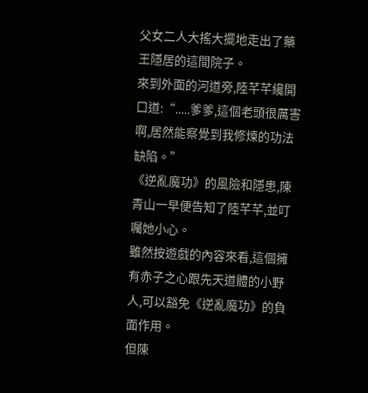父女二人大搖大擺地走出了藥王隱居的這間院子。
來到外面的河道旁,陸芊芊纔開口道:“.....爹爹,這個老頭很厲害啊,居然能察覺到我修煉的功法缺陷。”
《逆亂魔功》的風險和隱患,陳青山一早便告知了陸芊芊,並叮囑她小心。
雖然按遊戲的內容來看,這個擁有赤子之心跟先天道體的小野人,可以豁免《逆亂魔功》的負面作用。
但陳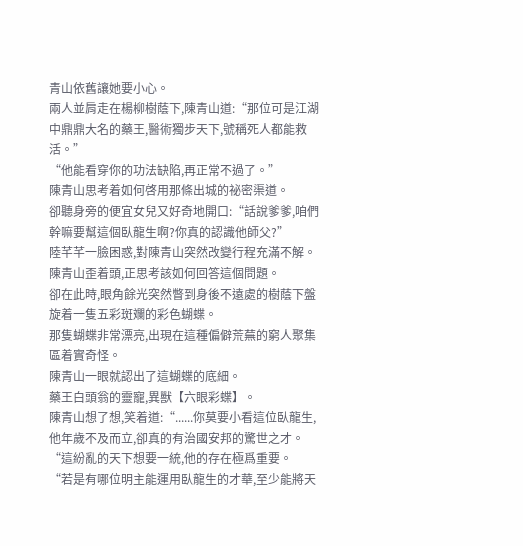青山依舊讓她要小心。
兩人並肩走在楊柳樹蔭下,陳青山道:“那位可是江湖中鼎鼎大名的藥王,醫術獨步天下,號稱死人都能救活。”
“他能看穿你的功法缺陷,再正常不過了。”
陳青山思考着如何啓用那條出城的祕密渠道。
卻聽身旁的便宜女兒又好奇地開口:“話說爹爹,咱們幹嘛要幫這個臥龍生啊?你真的認識他師父?”
陸芊芊一臉困惑,對陳青山突然改變行程充滿不解。
陳青山歪着頭,正思考該如何回答這個問題。
卻在此時,眼角餘光突然瞥到身後不遠處的樹蔭下盤旋着一隻五彩斑斕的彩色蝴蝶。
那隻蝴蝶非常漂亮,出現在這種偏僻荒蕪的窮人聚集區着實奇怪。
陳青山一眼就認出了這蝴蝶的底細。
藥王白頭翁的靈寵,異獸【六眼彩蝶】。
陳青山想了想,笑着道:“......你莫要小看這位臥龍生,他年歲不及而立,卻真的有治國安邦的驚世之才。
“這紛亂的天下想要一統,他的存在極爲重要。
“若是有哪位明主能運用臥龍生的才華,至少能將天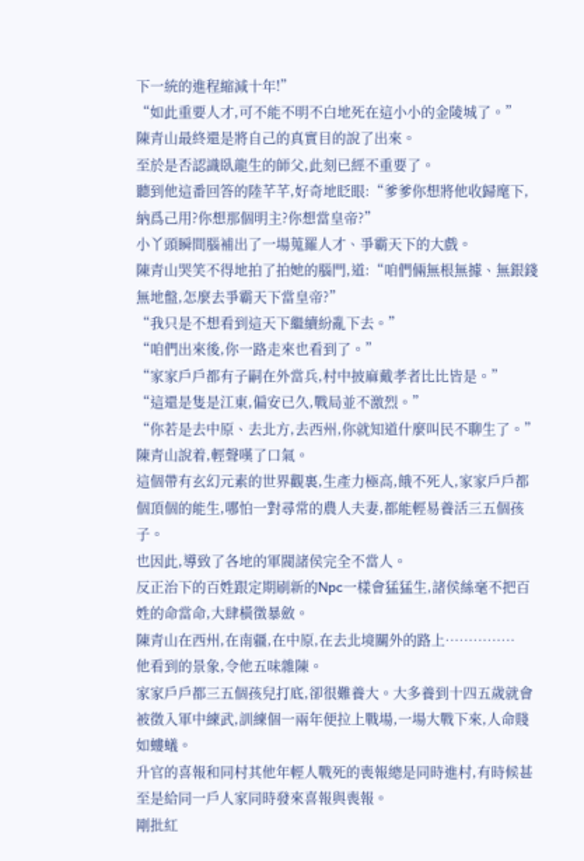下一統的進程縮減十年!”
“如此重要人才,可不能不明不白地死在這小小的金陵城了。”
陳青山最終還是將自己的真實目的說了出來。
至於是否認識臥龍生的師父,此刻已經不重要了。
聽到他這番回答的陸芊芊,好奇地眨眼:“爹爹你想將他收歸麾下,納爲己用?你想那個明主?你想當皇帝?”
小丫頭瞬間腦補出了一場蒐羅人才、爭霸天下的大戲。
陳青山哭笑不得地拍了拍她的腦門,道:“咱們倆無根無據、無銀錢無地盤,怎麼去爭霸天下當皇帝?”
“我只是不想看到這天下繼續紛亂下去。”
“咱們出來後,你一路走來也看到了。”
“家家戶戶都有子嗣在外當兵,村中披麻戴孝者比比皆是。”
“這還是隻是江東,偏安已久,戰局並不激烈。”
“你若是去中原、去北方,去西州,你就知道什麼叫民不聊生了。”
陳青山說着,輕聲嘆了口氣。
這個帶有玄幻元素的世界觀裏,生產力極高,餓不死人,家家戶戶都個頂個的能生,哪怕一對尋常的農人夫妻,都能輕易養活三五個孩子。
也因此,導致了各地的軍閥諸侯完全不當人。
反正治下的百姓跟定期刷新的Npc一樣會猛猛生,諸侯絲毫不把百姓的命當命,大肆橫徵暴斂。
陳青山在西州,在南疆,在中原,在去北境關外的路上……………
他看到的景象,令他五味雜陳。
家家戶戶都三五個孩兒打底,卻很難養大。大多養到十四五歲就會被徵入軍中練武,訓練個一兩年便拉上戰場,一場大戰下來,人命賤如螻蟻。
升官的喜報和同村其他年輕人戰死的喪報總是同時進村,有時候甚至是給同一戶人家同時發來喜報與喪報。
剛批紅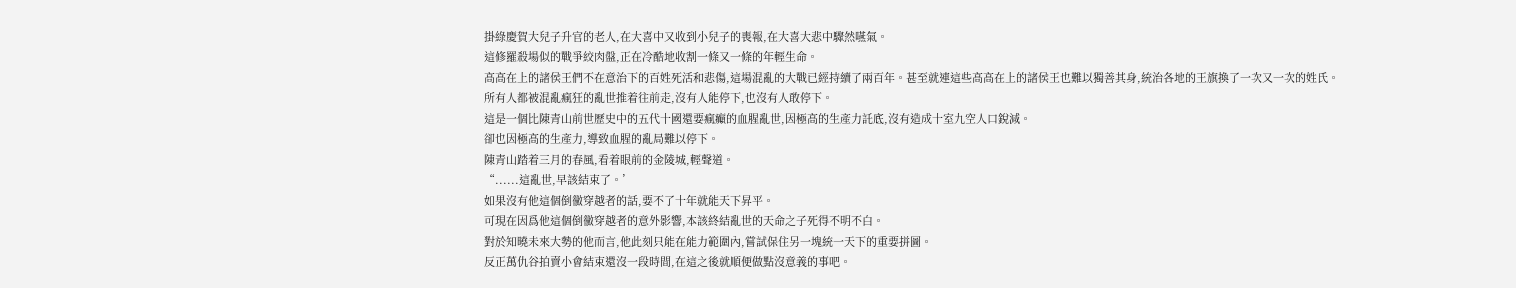掛綠慶賀大兒子升官的老人,在大喜中又收到小兒子的喪報,在大喜大悲中驟然嚥氣。
這修羅殺場似的戰爭絞肉盤,正在冷酷地收割一條又一條的年輕生命。
高高在上的諸侯王們不在意治下的百姓死活和悲傷,這場混亂的大戰已經持續了兩百年。甚至就連這些高高在上的諸侯王也難以獨善其身,統治各地的王旗換了一次又一次的姓氏。
所有人都被混亂瘋狂的亂世推着往前走,沒有人能停下,也沒有人敢停下。
這是一個比陳青山前世歷史中的五代十國還要瘋癲的血腥亂世,因極高的生產力託底,沒有造成十室九空人口銳減。
卻也因極高的生產力,導致血腥的亂局難以停下。
陳青山踏着三月的春風,看着眼前的金陵城,輕聲道。
“......這亂世,早該結束了。’
如果沒有他這個倒黴穿越者的話,要不了十年就能天下昇平。
可現在因爲他這個倒黴穿越者的意外影響,本該終結亂世的天命之子死得不明不白。
對於知曉未來大勢的他而言,他此刻只能在能力範圍內,嘗試保住另一塊統一天下的重要拼圖。
反正萬仇谷拍賣小會結束還沒一段時間,在這之後就順便做點沒意義的事吧。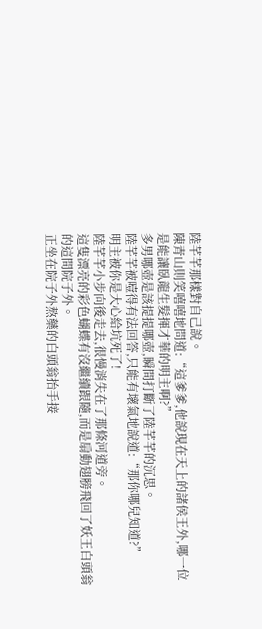陸芊芊那樣對自己說。
陳青山則笑嘻嘻地問道:“這爹爹,他說現在天上的諸侯王外,哪一位是能讓臥龍生髮揮才華的明主啊?”
多男哪壺是該提提哪壺,瞬間打斷了陸芊芊的沉思。
陸芊芊被噎得有法回答,只能有壞氣地說道:“那你哪兒知道?”
明主被你是大心給坑死了!
陸芊芊小步向後走去,很慢消失在了那條河道旁。
這隻漂亮的彩色蝴蝶有沒繼續跟隨,而是扇動翅膀飛回了妖王白頭翁的這間院子外。
正坐在院子外熬藥的白頭翁抬手接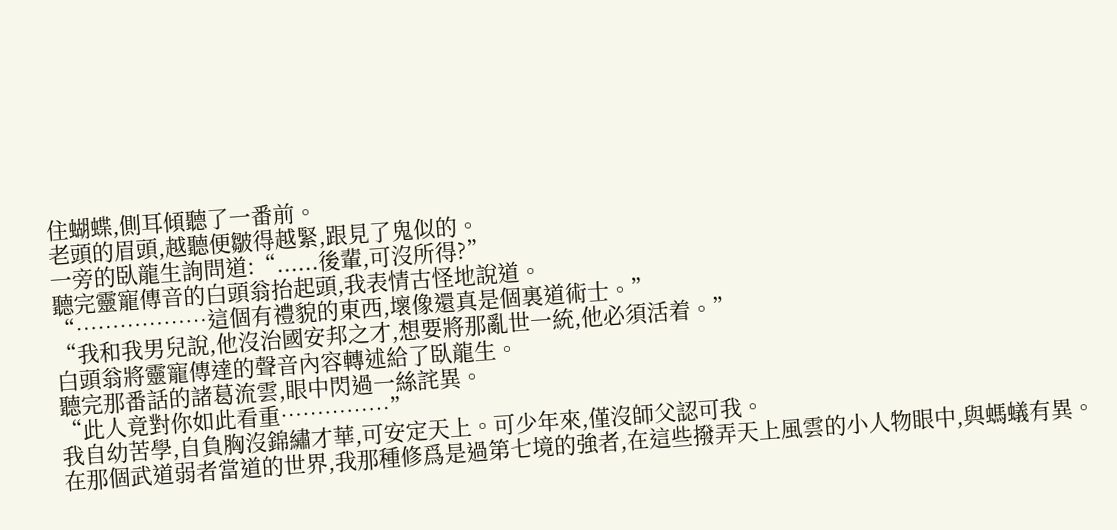住蝴蝶,側耳傾聽了一番前。
老頭的眉頭,越聽便皺得越緊,跟見了鬼似的。
一旁的臥龍生詢問道:“......後輩,可沒所得?”
聽完靈寵傳音的白頭翁抬起頭,我表情古怪地說道。
“………………這個有禮貌的東西,壞像還真是個裏道術士。”
“我和我男兒說,他沒治國安邦之才,想要將那亂世一統,他必須活着。”
白頭翁將靈寵傳達的聲音內容轉述給了臥龍生。
聽完那番話的諸葛流雲,眼中閃過一絲詫異。
“此人竟對你如此看重……………”
我自幼苦學,自負胸沒錦繡才華,可安定天上。可少年來,僅沒師父認可我。
在那個武道弱者當道的世界,我那種修爲是過第七境的強者,在這些撥弄天上風雲的小人物眼中,與螞蟻有異。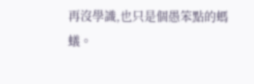再沒學識,也只是個愚笨點的螞蟻。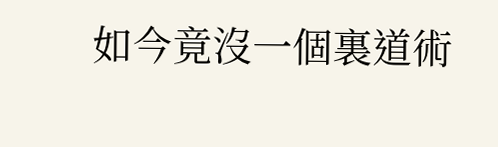如今竟沒一個裏道術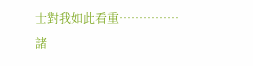士對我如此看重……………
諸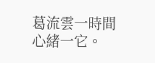葛流雲一時間心緒一它。